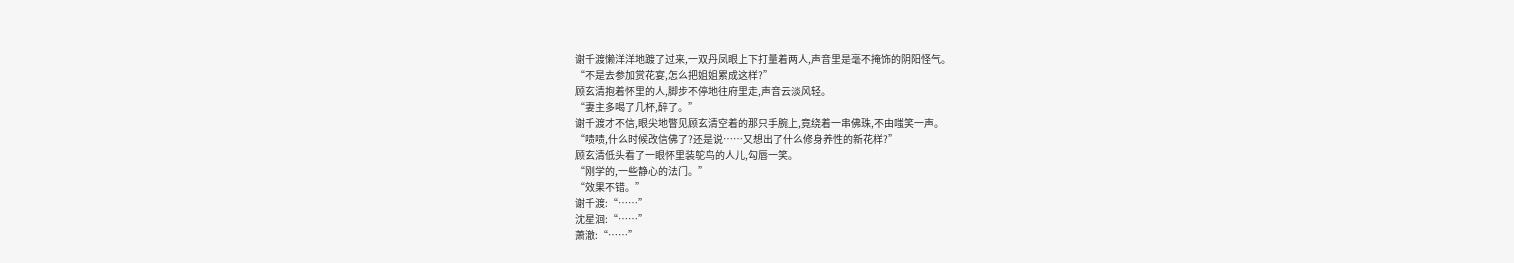谢千渡懒洋洋地踱了过来,一双丹凤眼上下打量着两人,声音里是毫不掩饰的阴阳怪气。
“不是去参加赏花宴,怎么把姐姐累成这样?”
顾玄清抱着怀里的人,脚步不停地往府里走,声音云淡风轻。
“妻主多喝了几杯,醉了。”
谢千渡才不信,眼尖地瞥见顾玄清空着的那只手腕上,竟绕着一串佛珠,不由嗤笑一声。
“啧啧,什么时候改信佛了?还是说……又想出了什么修身养性的新花样?”
顾玄清低头看了一眼怀里装鸵鸟的人儿,勾唇一笑。
“刚学的,一些静心的法门。”
“效果不错。”
谢千渡:“……”
沈星洄:“……”
萧澈:“……”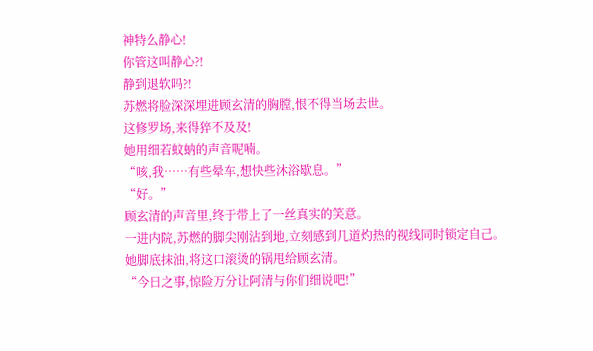神特么静心!
你管这叫静心?!
静到退软吗?!
苏燃将脸深深埋进顾玄清的胸膛,恨不得当场去世。
这修罗场,来得猝不及及!
她用细若蚊蚋的声音呢喃。
“咳,我……有些晕车,想快些沐浴歇息。”
“好。”
顾玄清的声音里,终于带上了一丝真实的笑意。
一进内院,苏燃的脚尖刚沾到地,立刻感到几道灼热的视线同时锁定自己。
她脚底抹油,将这口滚烫的锅甩给顾玄清。
“今日之事,惊险万分让阿清与你们细说吧!”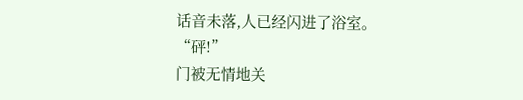话音未落,人已经闪进了浴室。
“砰!”
门被无情地关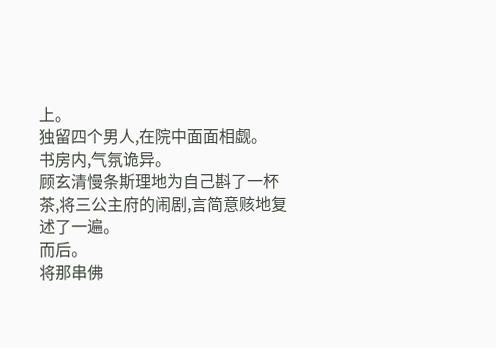上。
独留四个男人,在院中面面相觑。
书房内,气氛诡异。
顾玄清慢条斯理地为自己斟了一杯茶,将三公主府的闹剧,言简意赅地复述了一遍。
而后。
将那串佛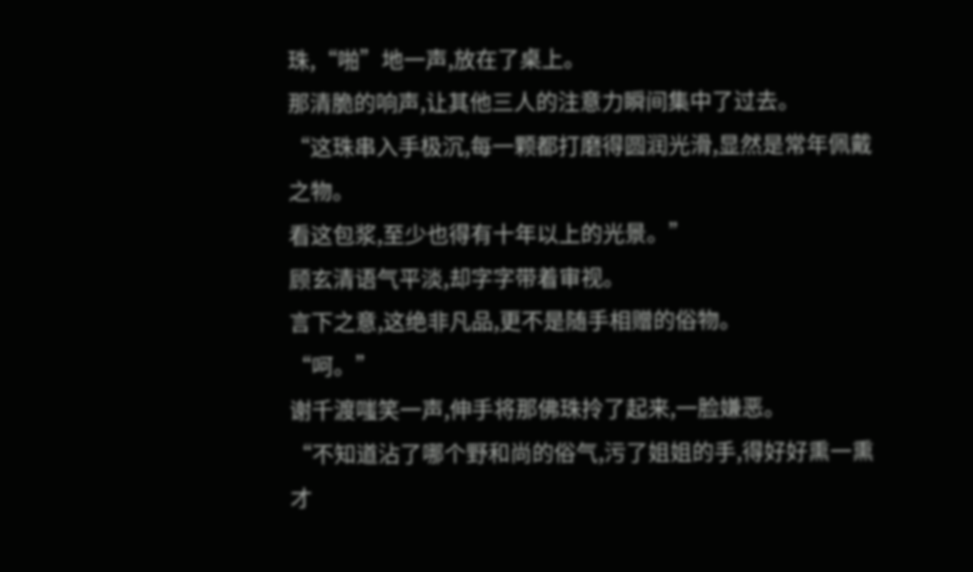珠,“啪”地一声,放在了桌上。
那清脆的响声,让其他三人的注意力瞬间集中了过去。
“这珠串入手极沉,每一颗都打磨得圆润光滑,显然是常年佩戴之物。
看这包浆,至少也得有十年以上的光景。”
顾玄清语气平淡,却字字带着审视。
言下之意,这绝非凡品,更不是随手相赠的俗物。
“呵。”
谢千渡嗤笑一声,伸手将那佛珠拎了起来,一脸嫌恶。
“不知道沾了哪个野和尚的俗气,污了姐姐的手,得好好熏一熏才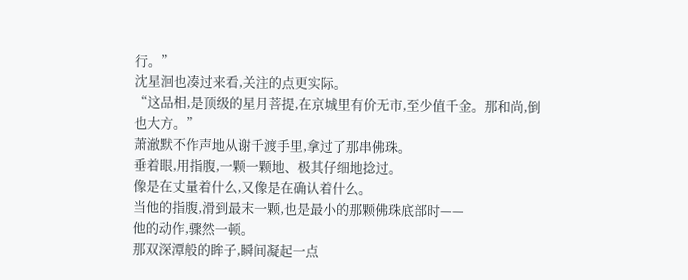行。”
沈星洄也凑过来看,关注的点更实际。
“这品相,是顶级的星月菩提,在京城里有价无市,至少值千金。那和尚,倒也大方。”
萧澈默不作声地从谢千渡手里,拿过了那串佛珠。
垂着眼,用指腹,一颗一颗地、极其仔细地捻过。
像是在丈量着什么,又像是在确认着什么。
当他的指腹,滑到最末一颗,也是最小的那颗佛珠底部时——
他的动作,骤然一顿。
那双深潭般的眸子,瞬间凝起一点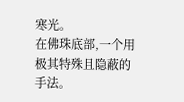寒光。
在佛珠底部,一个用极其特殊且隐蔽的手法。